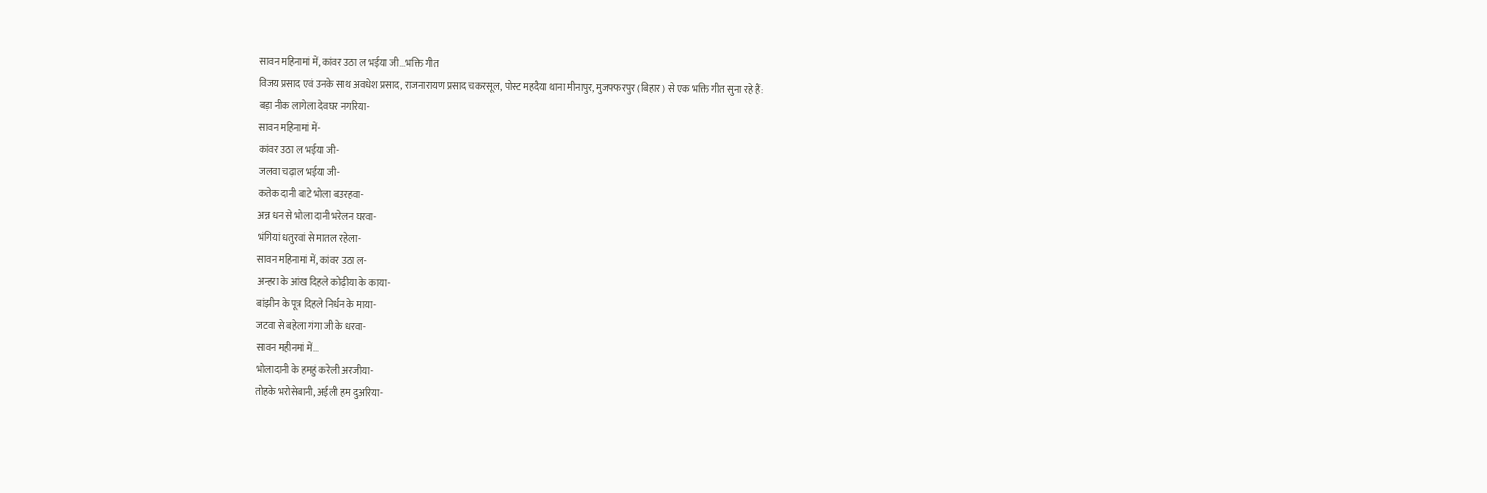सावन महिनामां में, कांवर उठा ल भईया जी...भक्ति गीत
विजय प्रसाद एवं उनके साथ अवधेश प्रसाद, राजनारायण प्रसाद चकरसूल, पोस्ट महदैया थाना मीनापुर, मुजफ्फरपुर (बिहार) से एक भक्ति गीत सुना रहे हैं:
बड़ा नीक लागेला देवघर नगरिया-
सावन महिनामां में-
कांवर उठा ल भईया जी-
जलवा चढ़ाल भईया जी-
कतेक दानी बाटे भोला बउरहवा-
अन्न धन से भोला दानी भरेलन घरवा-
भंगियां धतुरवां से मातल रहेला-
सावन महिनामां में, कांवर उठा ल-
अन्हरा के आंख दिहले कोढ़ीया के काया-
बांझीन के पूत्र दिहले निर्धन के माया-
जटवा से बहेला गंगा जी के धरवा-
सावन महीनमां में...
भोलादानी के हमहुं करेली अरजीया-
तोहके भरोसेबानी, अईली हम दुअरिया-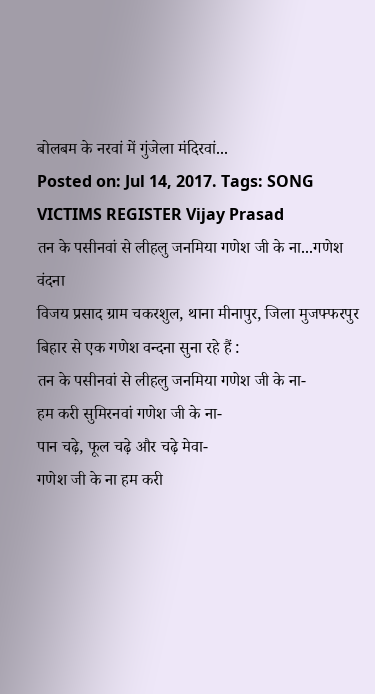बोलबम के नरवां में गुंजेला मंदिरवां...
Posted on: Jul 14, 2017. Tags: SONG VICTIMS REGISTER Vijay Prasad
तन के पसीनवां से लीहलु जनमिया गणेश जी के ना...गणेश वंदना
विजय प्रसाद ग्राम चकरशुल, थाना मीनापुर, जिला मुजफ्फरपुर बिहार से एक गणेश वन्दना सुना रहे हैं :
तन के पसीनवां से लीहलु जनमिया गणेश जी के ना-
हम करी सुमिरनवां गणेश जी के ना-
पान चढ़े, फूल चढ़े और चढ़े मेवा-
गणेश जी के ना हम करी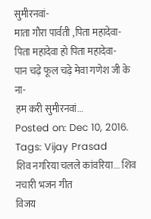सुमीरनवां-
माता गौरा पार्वती ,पिता महादेवा-
पिता महादेवा हो पिता महादेवा-
पान चढ़े फूल चढ़े मेवा गणेश जी के ना-
हम करी सुमीरनवां...
Posted on: Dec 10, 2016. Tags: Vijay Prasad
शिव नगरिया चलले कांवरिया... शिव नचारी भजन गीत
विजय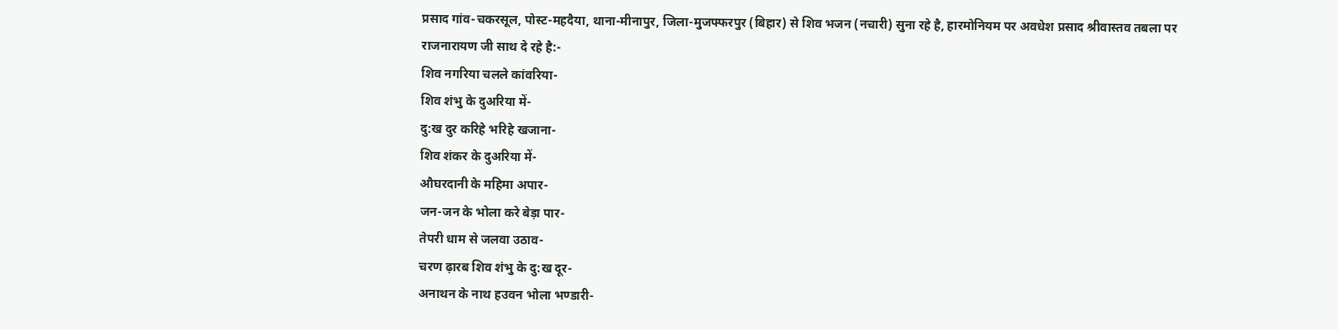प्रसाद गांव-चकरसूल, पोस्ट-महदैया, थाना-मीनापुर, जिला-मुजफ्फरपुर (बिहार) से शिव भजन (नचारी) सुना रहे है, हारमोनियम पर अवधेश प्रसाद श्रीवास्तव तबला पर राजनारायण जी साथ दे रहे है:-
शिव नगरिया चलले कांवरिया-
शिव शंभु के दुअरिया में-
दु:ख दुर करिहे भरिहे खजाना-
शिव शंकर के दुअरिया में-
औघरदानी के महिमा अपार-
जन-जन के भोला करे बेड़ा पार-
तेपरी धाम से जलवा उठाव-
चरण ढ़ारब शिव शंभु के दु:ख दूर-
अनाथन के नाथ हउवन भोला भण्डारी-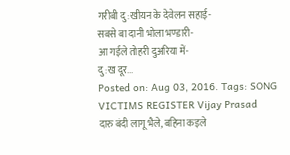गरीबी दु:खीयन के देवेलन सहाई-
सबसे बा दानी भोला भण्डारी-
आ गईले तोहरी दुअरिया में-
दु:ख दूर...
Posted on: Aug 03, 2016. Tags: SONG VICTIMS REGISTER Vijay Prasad
दारु बंदी लागू भैले, बहिना कइले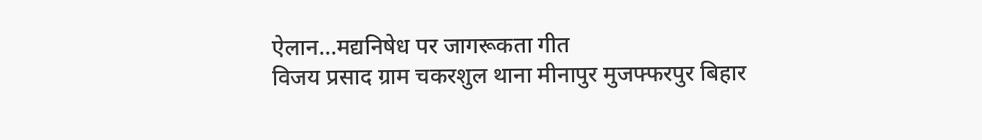ऐलान...मद्यनिषेध पर जागरूकता गीत
विजय प्रसाद ग्राम चकरशुल थाना मीनापुर मुजफ्फरपुर बिहार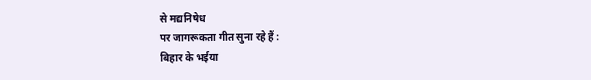से मद्यनिषेध
पर जागरूकता गीत सुना रहे हैं :
बिहार के भईया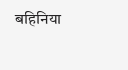बहिनिया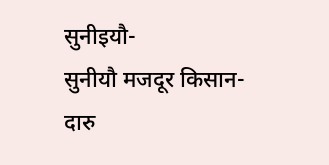सुनीइयौ-
सुनीयौ मजदूर किसान-
दारु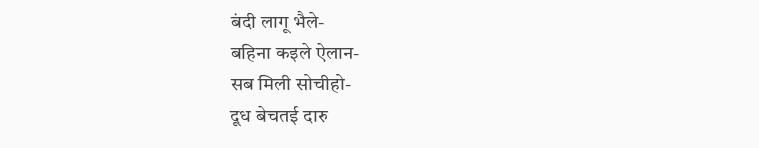बंदी लागू भैले-
बहिना कइले ऐलान-
सब मिली सोचीहो-
दूध बेचतई दारु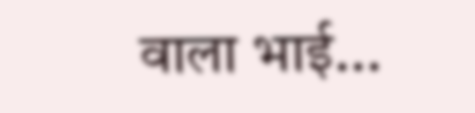वाला भाई...